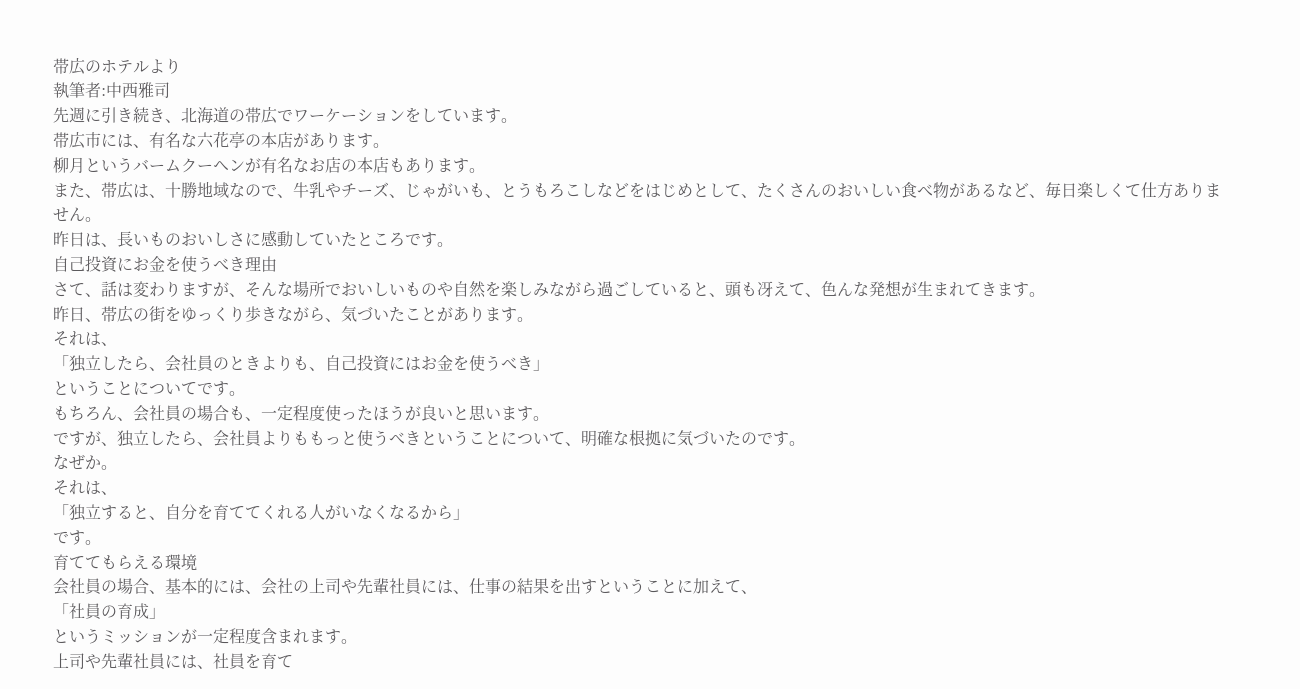帯広のホテルより
執筆者:中西雅司
先週に引き続き、北海道の帯広でワーケーションをしています。
帯広市には、有名な六花亭の本店があります。
柳月というバームクーヘンが有名なお店の本店もあります。
また、帯広は、十勝地域なので、牛乳やチーズ、じゃがいも、とうもろこしなどをはじめとして、たくさんのおいしい食べ物があるなど、毎日楽しくて仕方ありません。
昨日は、長いものおいしさに感動していたところです。
自己投資にお金を使うべき理由
さて、話は変わりますが、そんな場所でおいしいものや自然を楽しみながら過ごしていると、頭も冴えて、色んな発想が生まれてきます。
昨日、帯広の街をゆっくり歩きながら、気づいたことがあります。
それは、
「独立したら、会社員のときよりも、自己投資にはお金を使うべき」
ということについてです。
もちろん、会社員の場合も、一定程度使ったほうが良いと思います。
ですが、独立したら、会社員よりももっと使うべきということについて、明確な根拠に気づいたのです。
なぜか。
それは、
「独立すると、自分を育ててくれる人がいなくなるから」
です。
育ててもらえる環境
会社員の場合、基本的には、会社の上司や先輩社員には、仕事の結果を出すということに加えて、
「社員の育成」
というミッションが一定程度含まれます。
上司や先輩社員には、社員を育て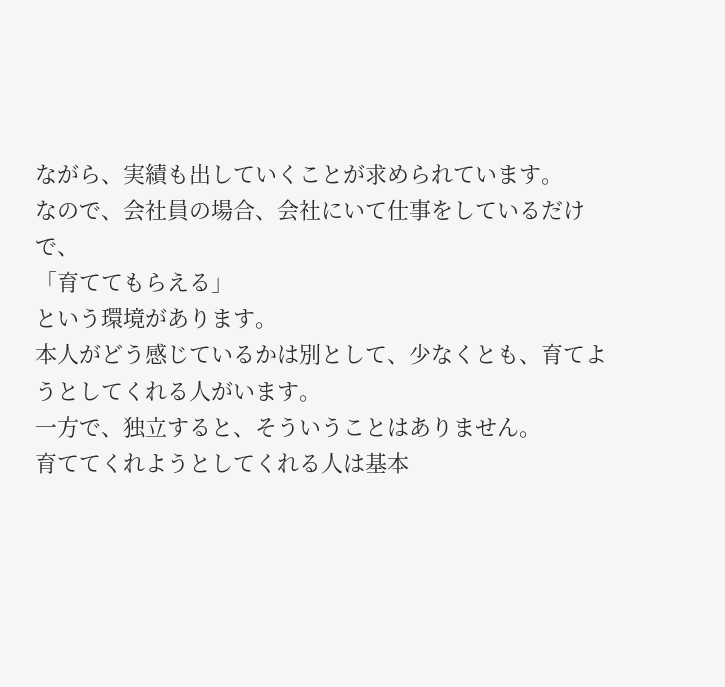ながら、実績も出していくことが求められています。
なので、会社員の場合、会社にいて仕事をしているだけで、
「育ててもらえる」
という環境があります。
本人がどう感じているかは別として、少なくとも、育てようとしてくれる人がいます。
一方で、独立すると、そういうことはありません。
育ててくれようとしてくれる人は基本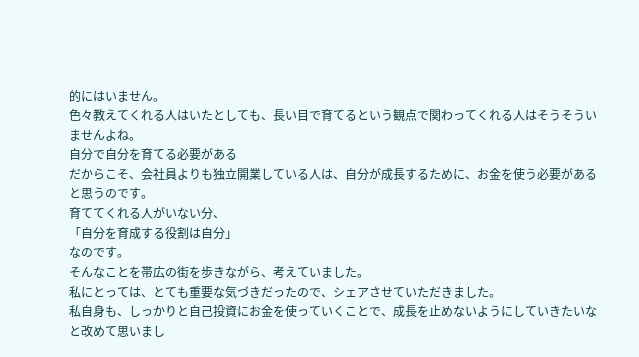的にはいません。
色々教えてくれる人はいたとしても、長い目で育てるという観点で関わってくれる人はそうそういませんよね。
自分で自分を育てる必要がある
だからこそ、会社員よりも独立開業している人は、自分が成長するために、お金を使う必要があると思うのです。
育ててくれる人がいない分、
「自分を育成する役割は自分」
なのです。
そんなことを帯広の街を歩きながら、考えていました。
私にとっては、とても重要な気づきだったので、シェアさせていただきました。
私自身も、しっかりと自己投資にお金を使っていくことで、成長を止めないようにしていきたいなと改めて思いまし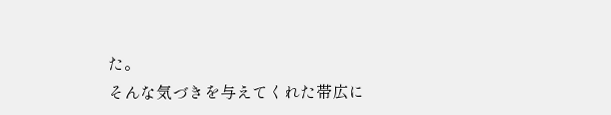た。
そんな気づきを与えてくれた帯広に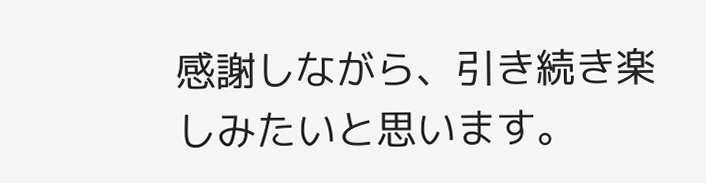感謝しながら、引き続き楽しみたいと思います。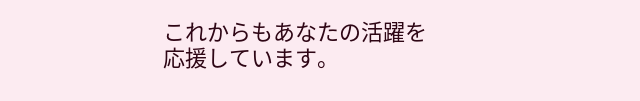これからもあなたの活躍を応援しています。